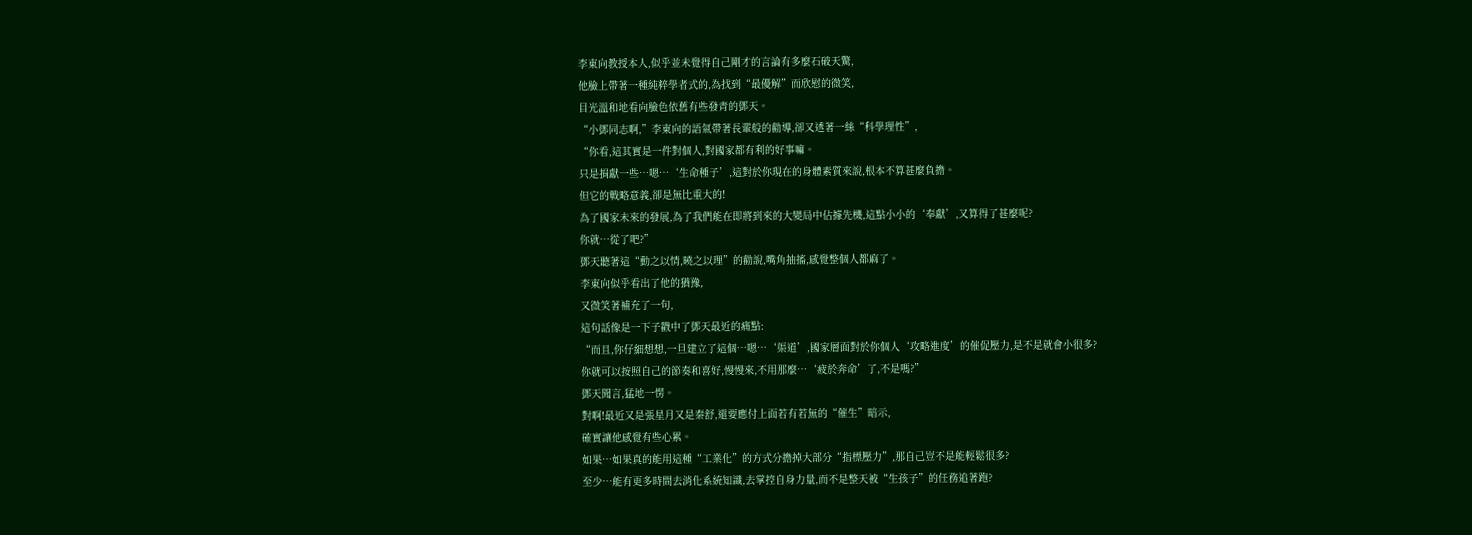李東向教授本人,似乎並未覺得自己剛才的言論有多麼石破天驚,
他臉上帶著一種純粹學者式的,為找到“最優解”而欣慰的微笑,
目光溫和地看向臉色依舊有些發青的鄧天。
“小鄧同志啊,”李東向的語氣帶著長輩般的勸導,卻又透著一絲“科學理性”,
“你看,這其實是一件對個人,對國家都有利的好事嘛。
只是捐獻一些…嗯…‘生命種子’,這對於你現在的身體素質來說,根本不算甚麼負擔。
但它的戰略意義,卻是無比重大的!
為了國家未來的發展,為了我們能在即將到來的大變局中佔據先機,這點小小的‘奉獻’,又算得了甚麼呢?
你就…從了吧?”
鄧天聽著這“動之以情,曉之以理”的勸說,嘴角抽搐,感覺整個人都麻了。
李東向似乎看出了他的猶豫,
又微笑著補充了一句,
這句話像是一下子戳中了鄧天最近的痛點:
“而且,你仔細想想,一旦建立了這個…嗯…‘渠道’,國家層面對於你個人‘攻略進度’的催促壓力,是不是就會小很多?
你就可以按照自己的節奏和喜好,慢慢來,不用那麼…‘疲於奔命’了,不是嗎?”
鄧天聞言,猛地一愣。
對啊!最近又是張星月又是秦舒,還要應付上面若有若無的“催生”暗示,
確實讓他感覺有些心累。
如果…如果真的能用這種“工業化”的方式分擔掉大部分“指標壓力”,那自己豈不是能輕鬆很多?
至少…能有更多時間去消化系統知識,去掌控自身力量,而不是整天被“生孩子”的任務追著跑?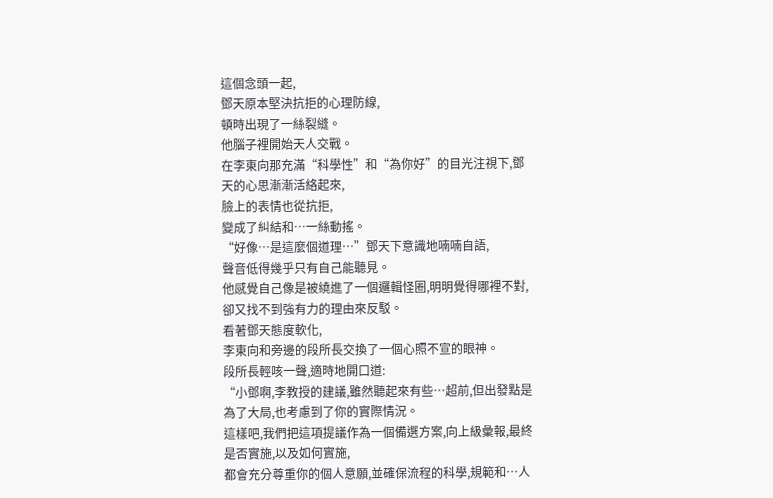這個念頭一起,
鄧天原本堅決抗拒的心理防線,
頓時出現了一絲裂縫。
他腦子裡開始天人交戰。
在李東向那充滿“科學性”和“為你好”的目光注視下,鄧天的心思漸漸活絡起來,
臉上的表情也從抗拒,
變成了糾結和…一絲動搖。
“好像…是這麼個道理…”鄧天下意識地喃喃自語,
聲音低得幾乎只有自己能聽見。
他感覺自己像是被繞進了一個邏輯怪圈,明明覺得哪裡不對,卻又找不到強有力的理由來反駁。
看著鄧天態度軟化,
李東向和旁邊的段所長交換了一個心照不宣的眼神。
段所長輕咳一聲,適時地開口道:
“小鄧啊,李教授的建議,雖然聽起來有些…超前,但出發點是為了大局,也考慮到了你的實際情況。
這樣吧,我們把這項提議作為一個備選方案,向上級彙報,最終是否實施,以及如何實施,
都會充分尊重你的個人意願,並確保流程的科學,規範和…人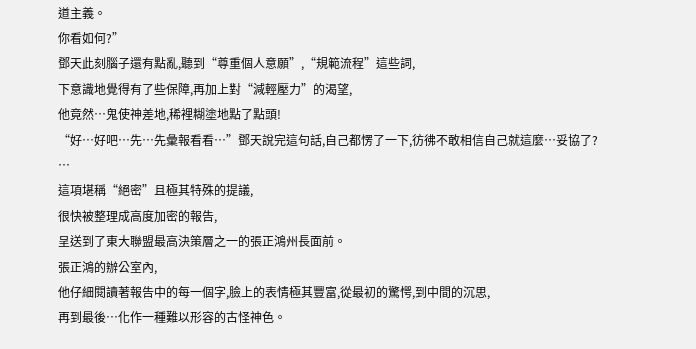道主義。
你看如何?”
鄧天此刻腦子還有點亂,聽到“尊重個人意願”,“規範流程”這些詞,
下意識地覺得有了些保障,再加上對“減輕壓力”的渴望,
他竟然…鬼使神差地,稀裡糊塗地點了點頭!
“好…好吧…先…先彙報看看…”鄧天說完這句話,自己都愣了一下,彷彿不敢相信自己就這麼…妥協了?
…
這項堪稱“絕密”且極其特殊的提議,
很快被整理成高度加密的報告,
呈送到了東大聯盟最高決策層之一的張正鴻州長面前。
張正鴻的辦公室內,
他仔細閱讀著報告中的每一個字,臉上的表情極其豐富,從最初的驚愕,到中間的沉思,
再到最後…化作一種難以形容的古怪神色。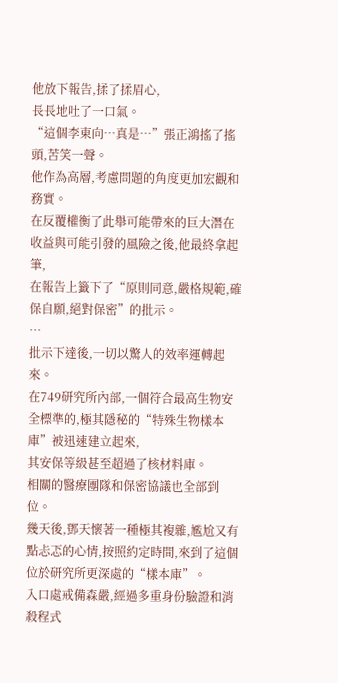他放下報告,揉了揉眉心,
長長地吐了一口氣。
“這個李東向…真是…”張正鴻搖了搖頭,苦笑一聲。
他作為高層,考慮問題的角度更加宏觀和務實。
在反覆權衡了此舉可能帶來的巨大潛在收益與可能引發的風險之後,他最終拿起筆,
在報告上籤下了“原則同意,嚴格規範,確保自願,絕對保密”的批示。
…
批示下達後,一切以驚人的效率運轉起來。
在749研究所內部,一個符合最高生物安全標準的,極其隱秘的“特殊生物樣本庫”被迅速建立起來,
其安保等級甚至超過了核材料庫。
相關的醫療團隊和保密協議也全部到位。
幾天後,鄧天懷著一種極其複雜,尷尬又有點忐忑的心情,按照約定時間,來到了這個位於研究所更深處的“樣本庫”。
入口處戒備森嚴,經過多重身份驗證和消殺程式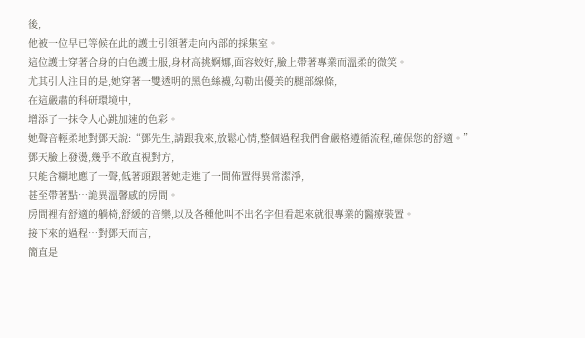後,
他被一位早已等候在此的護士引領著走向內部的採集室。
這位護士穿著合身的白色護士服,身材高挑婀娜,面容姣好,臉上帶著專業而溫柔的微笑。
尤其引人注目的是,她穿著一雙透明的黑色絲襪,勾勒出優美的腿部線條,
在這嚴肅的科研環境中,
增添了一抹令人心跳加速的色彩。
她聲音輕柔地對鄧天說:“鄧先生,請跟我來,放鬆心情,整個過程我們會嚴格遵循流程,確保您的舒適。”
鄧天臉上發燙,幾乎不敢直視對方,
只能含糊地應了一聲,低著頭跟著她走進了一間佈置得異常潔淨,
甚至帶著點…詭異溫馨感的房間。
房間裡有舒適的躺椅,舒緩的音樂,以及各種他叫不出名字但看起來就很專業的醫療裝置。
接下來的過程…對鄧天而言,
簡直是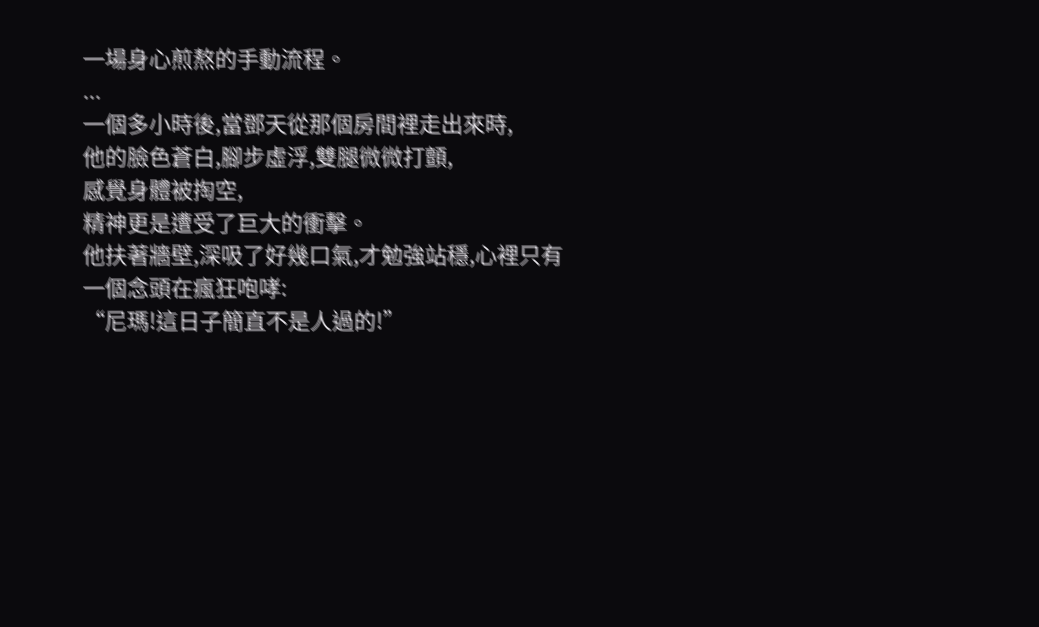一場身心煎熬的手動流程。
...
一個多小時後,當鄧天從那個房間裡走出來時,
他的臉色蒼白,腳步虛浮,雙腿微微打顫,
感覺身體被掏空,
精神更是遭受了巨大的衝擊。
他扶著牆壁,深吸了好幾口氣,才勉強站穩,心裡只有一個念頭在瘋狂咆哮:
“尼瑪!這日子簡直不是人過的!”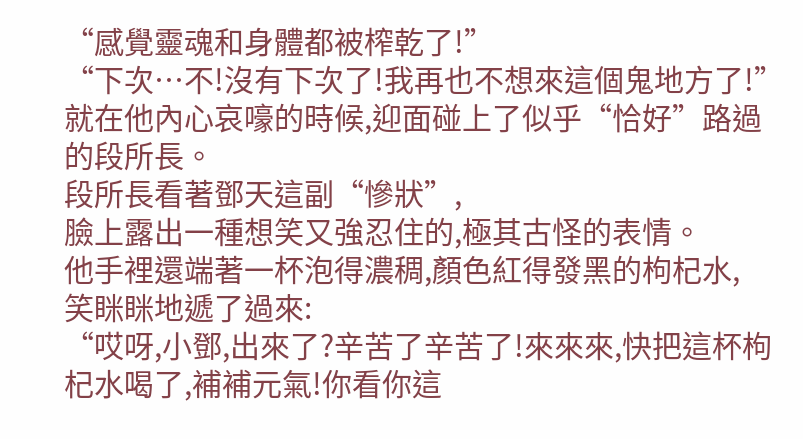“感覺靈魂和身體都被榨乾了!”
“下次…不!沒有下次了!我再也不想來這個鬼地方了!”
就在他內心哀嚎的時候,迎面碰上了似乎“恰好”路過的段所長。
段所長看著鄧天這副“慘狀”,
臉上露出一種想笑又強忍住的,極其古怪的表情。
他手裡還端著一杯泡得濃稠,顏色紅得發黑的枸杞水,
笑眯眯地遞了過來:
“哎呀,小鄧,出來了?辛苦了辛苦了!來來來,快把這杯枸杞水喝了,補補元氣!你看你這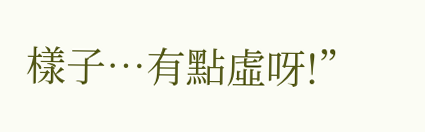樣子…有點虛呀!”